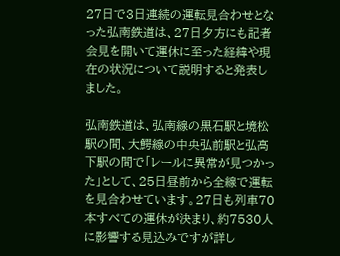27日で3日連続の運転見合わせとなった弘南鉄道は、27日夕方にも記者会見を開いて運休に至った経緯や現在の状況について説明すると発表しました。

弘南鉄道は、弘南線の黒石駅と境松駅の間、大鰐線の中央弘前駅と弘高下駅の間で「レールに異常が見つかった」として、25日昼前から全線で運転を見合わせています。27日も列車70本すべての運休が決まり、約7530人に影響する見込みですが詳し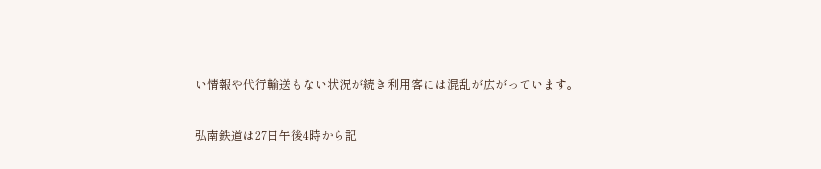い情報や代行輸送もない状況が続き利用客には混乱が広がっています。

弘南鉄道は27日午後4時から記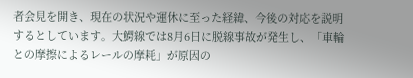者会見を開き、現在の状況や運休に至った経緯、今後の対応を説明するとしています。大鰐線では8月6日に脱線事故が発生し、「車輪との摩擦によるレールの摩耗」が原因の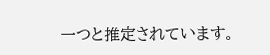一つと推定されています。